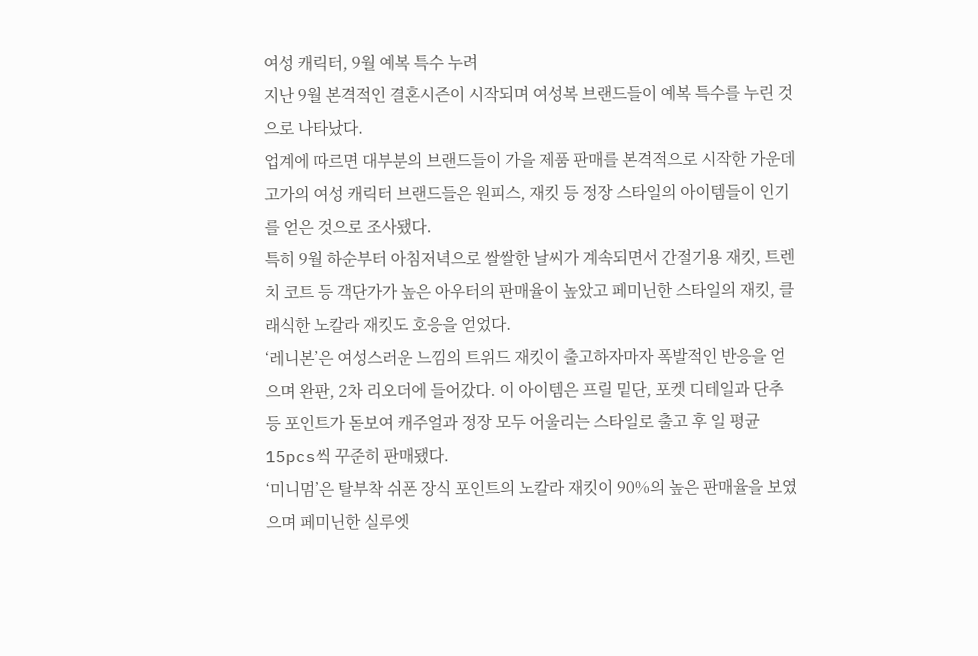여성 캐릭터, 9월 예복 특수 누려
지난 9월 본격적인 결혼시즌이 시작되며 여성복 브랜드들이 예복 특수를 누린 것으로 나타났다.
업계에 따르면 대부분의 브랜드들이 가을 제품 판매를 본격적으로 시작한 가운데 고가의 여성 캐릭터 브랜드들은 원피스, 재킷 등 정장 스타일의 아이템들이 인기를 얻은 것으로 조사됐다.
특히 9월 하순부터 아침저녁으로 쌀쌀한 날씨가 계속되면서 간절기용 재킷, 트렌치 코트 등 객단가가 높은 아우터의 판매율이 높았고 페미닌한 스타일의 재킷, 클래식한 노칼라 재킷도 호응을 얻었다.
‘레니본’은 여성스러운 느낌의 트위드 재킷이 출고하자마자 폭발적인 반응을 얻으며 완판, 2차 리오더에 들어갔다. 이 아이템은 프릴 밑단, 포켓 디테일과 단추 등 포인트가 돋보여 캐주얼과 정장 모두 어울리는 스타일로 출고 후 일 평균 15pcs씩 꾸준히 판매됐다.
‘미니멈’은 탈부착 쉬폰 장식 포인트의 노칼라 재킷이 90%의 높은 판매율을 보였으며 페미닌한 실루엣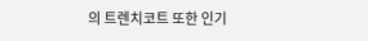의 트렌치코트 또한 인기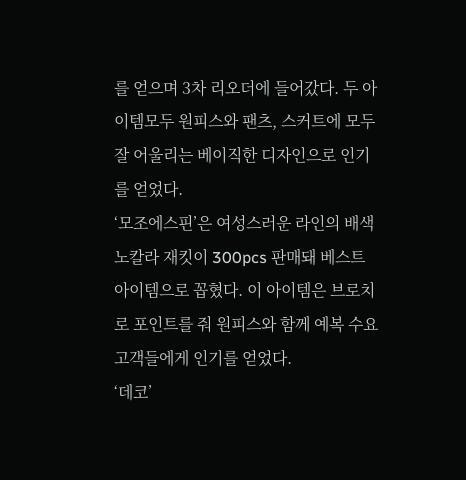를 얻으며 3차 리오더에 들어갔다. 두 아이템모두 원피스와 팬츠, 스커트에 모두 잘 어울리는 베이직한 디자인으로 인기를 얻었다.
‘모조에스핀’은 여성스러운 라인의 배색 노칼라 재킷이 300pcs 판매돼 베스트 아이템으로 꼽혔다. 이 아이템은 브로치로 포인트를 줘 원피스와 함께 예복 수요 고객들에게 인기를 얻었다.
‘데코’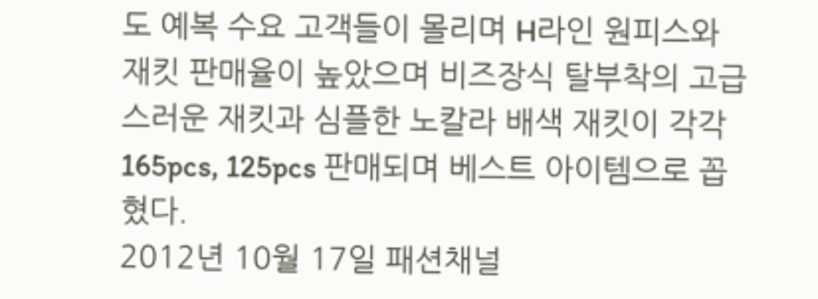도 예복 수요 고객들이 몰리며 H라인 원피스와 재킷 판매율이 높았으며 비즈장식 탈부착의 고급스러운 재킷과 심플한 노칼라 배색 재킷이 각각 165pcs, 125pcs 판매되며 베스트 아이템으로 꼽혔다.
2012년 10월 17일 패션채널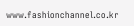www.fashionchannel.co.kr